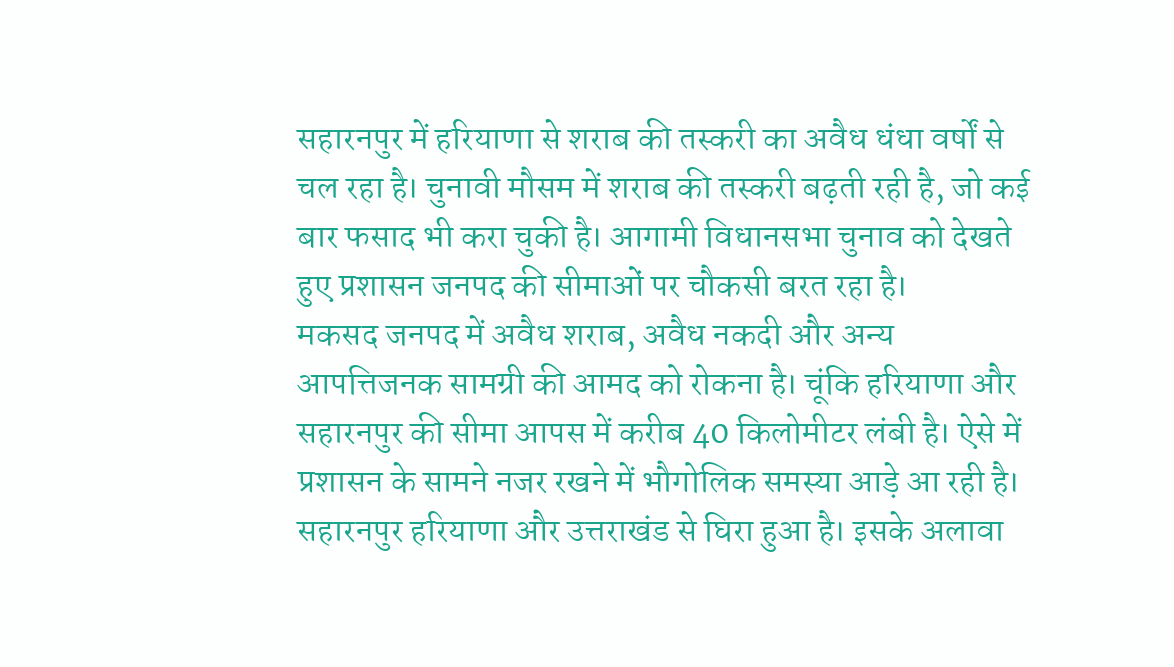सहारनपुर में हरियाणा से शराब की तस्करी का अवैध धंधा वर्षों से चल रहा है। चुनावी मौसम में शराब की तस्करी बढ़ती रही है, जो कई बार फसाद भी करा चुकी है। आगामी विधानसभा चुनाव को देखते हुए प्रशासन जनपद की सीमाओं पर चौकसी बरत रहा है।
मकसद जनपद में अवैध शराब, अवैध नकदी और अन्य आपत्तिजनक सामग्री की आमद को रोकना है। चूंकि हरियाणा और सहारनपुर की सीमा आपस में करीब 40 किलोमीटर लंबी है। ऐसे में प्रशासन के सामने नजर रखने में भौगोलिक समस्या आड़े आ रही है।
सहारनपुर हरियाणा और उत्तराखंड से घिरा हुआ है। इसके अलावा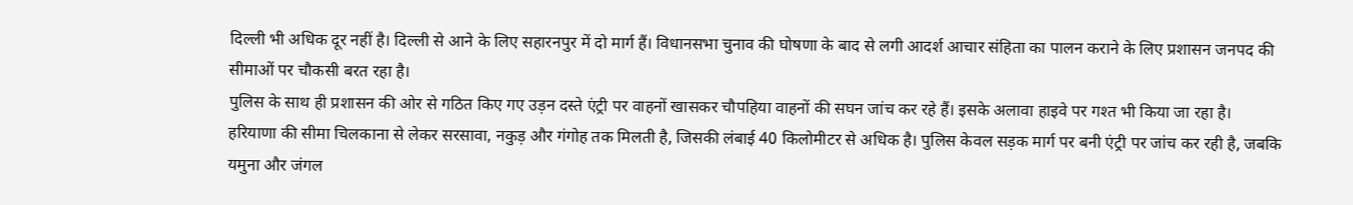दिल्ली भी अधिक दूर नहीं है। दिल्ली से आने के लिए सहारनपुर में दो मार्ग हैं। विधानसभा चुनाव की घोषणा के बाद से लगी आदर्श आचार संहिता का पालन कराने के लिए प्रशासन जनपद की सीमाओं पर चौकसी बरत रहा है।
पुलिस के साथ ही प्रशासन की ओर से गठित किए गए उड़न दस्ते एंट्री पर वाहनों खासकर चौपहिया वाहनों की सघन जांच कर रहे हैं। इसके अलावा हाइवे पर गश्त भी किया जा रहा है।
हरियाणा की सीमा चिलकाना से लेकर सरसावा, नकुड़ और गंगोह तक मिलती है, जिसकी लंबाई 40 किलोमीटर से अधिक है। पुलिस केवल सड़क मार्ग पर बनी एंट्री पर जांच कर रही है, जबकि यमुना और जंगल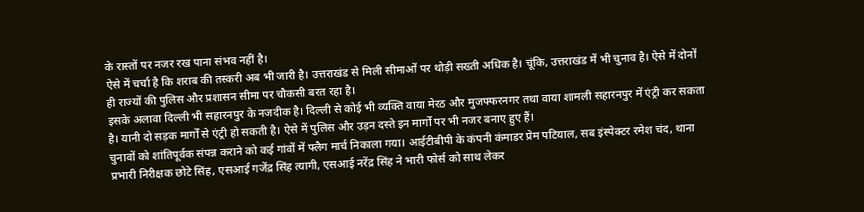के रास्तों पर नजर रख पाना संभव नहीं है।
ऐसे में चर्चा है कि शराब की तस्करी अब भी जारी है। उत्तराखंड से मिली सीमाओं पर थोड़ी सख्ती अधिक है। चूंकि, उत्तराखंड में भी चुनाव है। ऐसे में दोनों ही राज्यों की पुलिस और प्रशासन सीमा पर चौकसी बरत रहा है।
इसके अलावा दिल्ली भी सहारनपुर के नजदीक है। दिल्ली से कोई भी व्यक्ति वाया मेरठ और मुजफ्फरनगर तथा वाया शामली सहारनपुर में एंट्री कर सकता है। यानी दो सड़क मार्गों से एंट्री हो सकती है। ऐसे में पुलिस और उड़न दस्ते इन मार्गों पर भी नजर बनाए हुए हैं।
चुनावों को शांतिपूर्वक संपन्न कराने को कई गांवों में फ्लैग मार्च निकाला गया। आईटीबीपी के कंपनी कंमाडर प्रेम पटियाल, सब इंस्पेक्टर रमेश चंद, थाना प्रभारी निरीक्षक छोटे सिंह, एसआई गजेंद्र सिंह त्यागी, एसआई नरेंद्र सिंह ने भारी फोर्स को साथ लेकर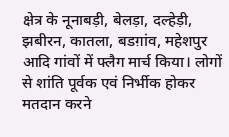क्षेत्र के नूनाबड़ी, बेलड़ा, दल्हेड़ी, झबीरन, कातला, बडग़ांव, महेशपुर आदि गांवों में फ्लैग मार्च किया। लोगों से शांति पूर्वक एवं निर्भीक होकर मतदान करने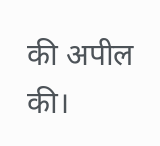की अपील की।